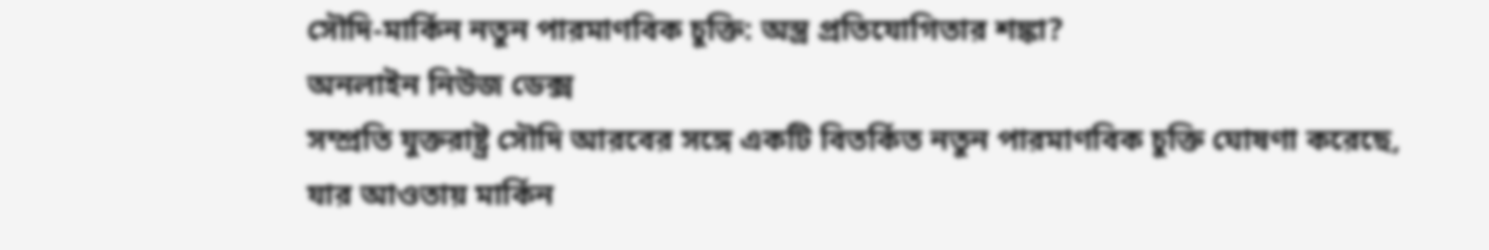সৌদি-মার্কিন নতুন পারমাণবিক চুক্তি: অস্ত্র প্রতিযোগিতার শঙ্কা?
অনলাইন নিউজ ডেক্স
সম্প্রতি যুক্তরাষ্ট্র সৌদি আরবের সঙ্গে একটি বিতর্কিত নতুন পারমাণবিক চুক্তি ঘোষণা করেছে, যার আওতায় মার্কিন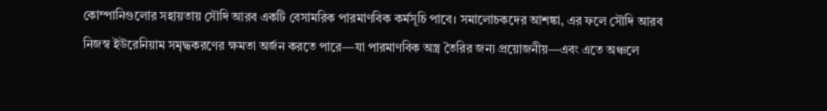কোম্পানিগুলোর সহায়তায় সৌদি আরব একটি বেসামরিক পারমাণবিক কর্মসূচি পাবে। সমালোচকদের আশঙ্কা, এর ফলে সৌদি আরব নিজস্ব ইউরেনিয়াম সমৃদ্ধকরণের ক্ষমতা অর্জন করতে পারে—যা পারমাণবিক অস্ত্র তৈরির জন্য প্রয়োজনীয়—এবং এতে অঞ্চলে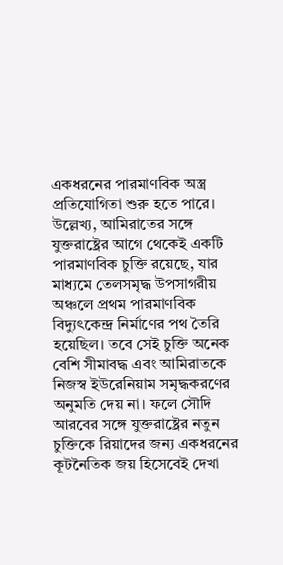একধরনের পারমাণবিক অস্ত্র প্রতিযোগিতা শুরু হতে পারে।
উল্লেখ্য, আমিরাতের সঙ্গে যুক্তরাষ্ট্রের আগে থেকেই একটি পারমাণবিক চুক্তি রয়েছে, যার মাধ্যমে তেলসমৃদ্ধ উপসাগরীয় অঞ্চলে প্রথম পারমাণবিক বিদ্যুৎকেন্দ্র নির্মাণের পথ তৈরি হয়েছিল। তবে সেই চুক্তি অনেক বেশি সীমাবদ্ধ এবং আমিরাতকে নিজস্ব ইউরেনিয়াম সমৃদ্ধকরণের অনুমতি দেয় না। ফলে সৌদি আরবের সঙ্গে যুক্তরাষ্ট্রের নতুন চুক্তিকে রিয়াদের জন্য একধরনের কূটনৈতিক জয় হিসেবেই দেখা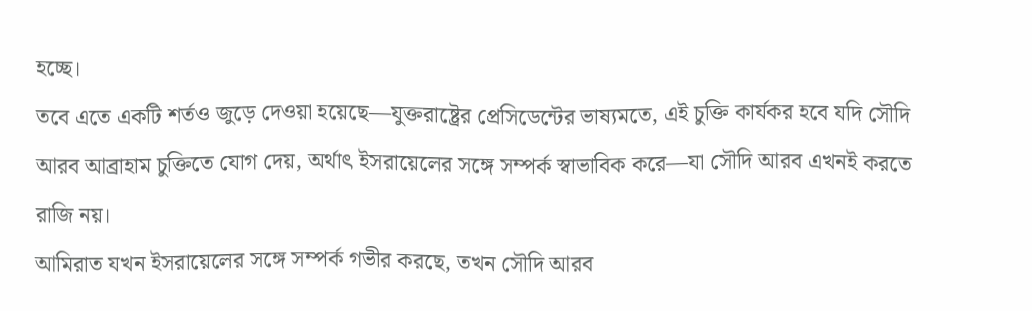হচ্ছে।
তবে এতে একটি শর্তও জুড়ে দেওয়া হয়েছে—যুক্তরাষ্ট্রের প্রেসিডেন্টের ভাষ্যমতে, এই চুক্তি কার্যকর হবে যদি সৌদি আরব আব্রাহাম চুক্তিতে যোগ দেয়, অর্থাৎ ইসরায়েলের সঙ্গে সম্পর্ক স্বাভাবিক করে—যা সৌদি আরব এখনই করতে রাজি নয়।
আমিরাত যখন ইসরায়েলের সঙ্গে সম্পর্ক গভীর করছে, তখন সৌদি আরব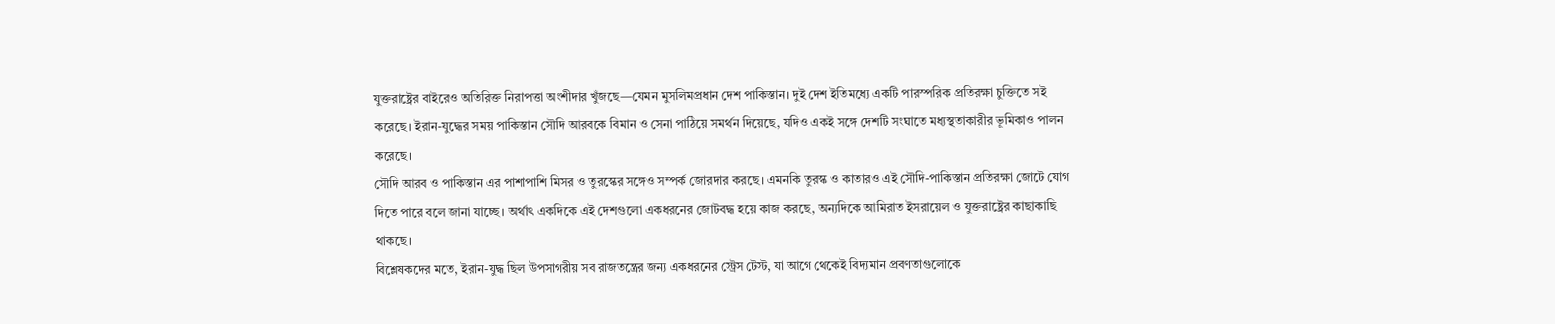যুক্তরাষ্ট্রের বাইরেও অতিরিক্ত নিরাপত্তা অংশীদার খুঁজছে—যেমন মুসলিমপ্রধান দেশ পাকিস্তান। দুই দেশ ইতিমধ্যে একটি পারস্পরিক প্রতিরক্ষা চুক্তিতে সই করেছে। ইরান-যুদ্ধের সময় পাকিস্তান সৌদি আরবকে বিমান ও সেনা পাঠিয়ে সমর্থন দিয়েছে, যদিও একই সঙ্গে দেশটি সংঘাতে মধ্যস্থতাকারীর ভূমিকাও পালন করেছে।
সৌদি আরব ও পাকিস্তান এর পাশাপাশি মিসর ও তুরস্কের সঙ্গেও সম্পর্ক জোরদার করছে। এমনকি তুরস্ক ও কাতারও এই সৌদি-পাকিস্তান প্রতিরক্ষা জোটে যোগ দিতে পারে বলে জানা যাচ্ছে। অর্থাৎ একদিকে এই দেশগুলো একধরনের জোটবদ্ধ হয়ে কাজ করছে, অন্যদিকে আমিরাত ইসরায়েল ও যুক্তরাষ্ট্রের কাছাকাছি থাকছে।
বিশ্লেষকদের মতে, ইরান-যুদ্ধ ছিল উপসাগরীয় সব রাজতন্ত্রের জন্য একধরনের স্ট্রেস টেস্ট, যা আগে থেকেই বিদ্যমান প্রবণতাগুলোকে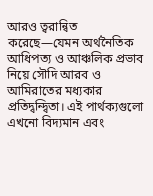আরও ত্বরান্বিত করেছে—যেমন অর্থনৈতিক আধিপত্য ও আঞ্চলিক প্রভাব নিয়ে সৌদি আরব ও আমিরাতের মধ্যকার প্রতিদ্বন্দ্বিতা। এই পার্থক্যগুলো এখনো বিদ্যমান এবং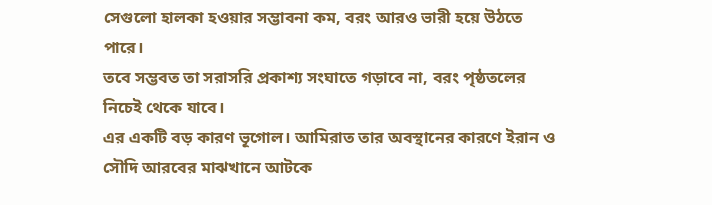সেগুলো হালকা হওয়ার সম্ভাবনা কম, বরং আরও ভারী হয়ে উঠতে পারে।
তবে সম্ভবত তা সরাসরি প্রকাশ্য সংঘাতে গড়াবে না, বরং পৃষ্ঠতলের নিচেই থেকে যাবে।
এর একটি বড় কারণ ভূগোল। আমিরাত তার অবস্থানের কারণে ইরান ও সৌদি আরবের মাঝখানে আটকে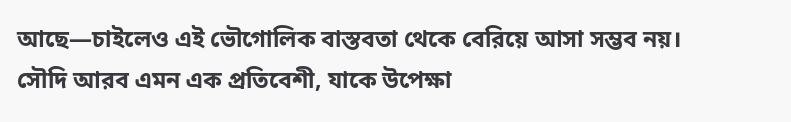আছে—চাইলেও এই ভৌগোলিক বাস্তবতা থেকে বেরিয়ে আসা সম্ভব নয়। সৌদি আরব এমন এক প্রতিবেশী, যাকে উপেক্ষা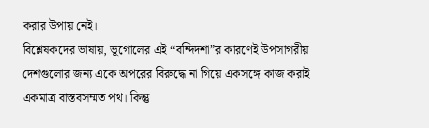করার উপায় নেই।
বিশ্লেষকদের ভাষায়, ভূগোলের এই “বন্দিদশা”র কারণেই উপসাগরীয় দেশগুলোর জন্য একে অপরের বিরুদ্ধে না গিয়ে একসঙ্গে কাজ করাই একমাত্র বাস্তবসম্মত পথ। কিন্তু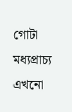গোটা মধ্যপ্রাচ্য এখনো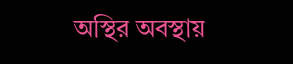অস্থির অবস্থায়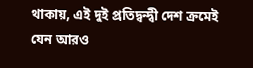থাকায়, এই দুই প্রতিদ্বন্দ্বী দেশ ক্রমেই যেন আরও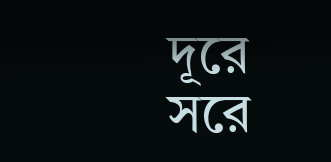দূরে সরে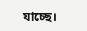যাচ্ছে।